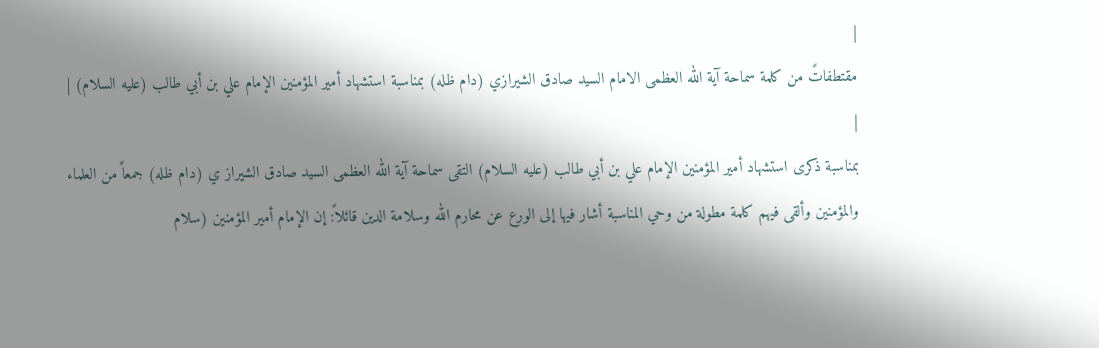|
مقتطفاتً من كلمة سماحة آية الله العظمى الامام السيد صادق الشيرازي (دام ظله) بمناسبة استشهاد أمير المؤمنين الإمام علي بن أبي طالب (عليه السلام) |
|
بمناسبة ذكرى استشهاد أمير المؤمنين الإمام علي بن أبي طالب (عليه السلام) التقى سماحة آية الله العظمى السيد صادق الشيراز ي (دام ظله) جمعاً من العلماء والمؤمنين وألقى فيهم كلمة مطولة من وحي المناسبة أشار فيها إلى الورع عن محارم الله وسلامة الدين قائلاً: إن الإمام أمير المؤمنين (سلام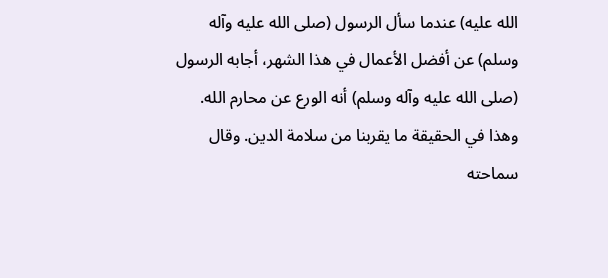الله عليه) عندما سأل الرسول (صلى الله عليه وآله وسلم) عن أفضل الأعمال في هذا الشهر، أجابه الرسول (صلى الله عليه وآله وسلم) أنه الورع عن محارم الله. وهذا في الحقيقة ما يقربنا من سلامة الدين. وقال سماحته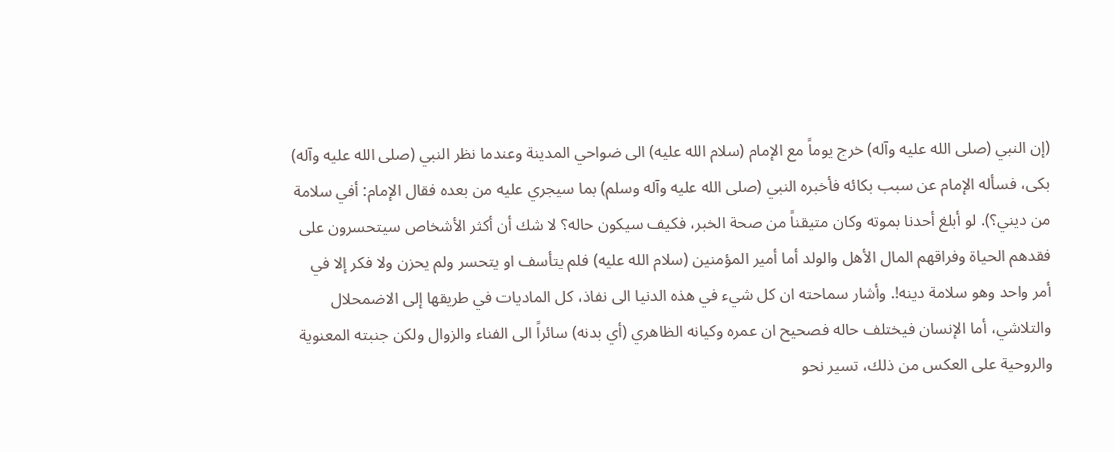(إن النبي (صلى الله عليه وآله) خرج يوماً مع الإمام (سلام الله عليه) الى ضواحي المدينة وعندما نظر النبي (صلى الله عليه وآله) بكى، فسأله الإمام عن سبب بكائه فأخبره النبي (صلى الله عليه وآله وسلم) بما سيجري عليه من بعده فقال الإمام: أفي سلامة من ديني؟). لو أبلغ أحدنا بموته وكان متيقناً من صحة الخبر، فكيف سيكون حاله؟ لا شك أن أكثر الأشخاص سيتحسرون على فقدهم الحياة وفراقهم المال الأهل والولد أما أمير المؤمنين (سلام الله عليه) فلم يتأسف او يتحسر ولم يحزن ولا فكر إلا في أمر واحد وهو سلامة دينه!. وأشار سماحته ان كل شيء في هذه الدنيا الى نفاذ، كل الماديات في طريقها إلى الاضمحلال والتلاشي، أما الإنسان فيختلف حاله فصحيح ان عمره وكيانه الظاهري (أي بدنه) سائراً الى الفناء والزوال ولكن جنبته المعنوية والروحية على العكس من ذلك، تسير نحو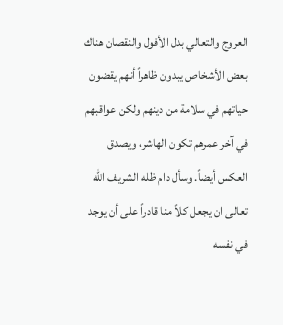العروج والتعالي بدل الأفول والنقصان هناك بعض الأشخاص يبدون ظاهراً أنهم يقضون حياتهم في سلامة من دينهم ولكن عواقبهم في آخر عمرهم تكون الهاشر، ويصدق العكس أيضاً. وسأل دام ظله الشريف الله تعالى ان يجعل كلاً منا قادراً على أن يوجد في نفسه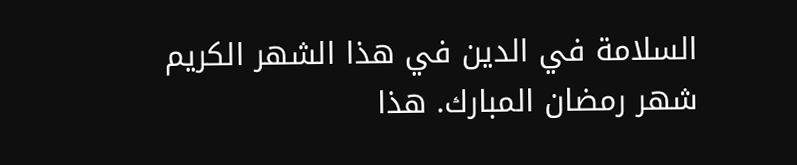السلامة في الدين في هذا الشهر الكريم شهر رمضان المبارك. هذا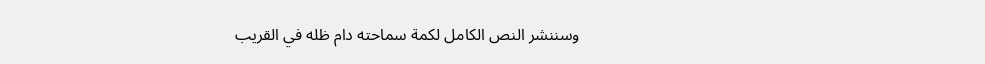وسننشر النص الكامل لكمة سماحته دام ظله في القريب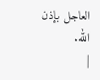العاجل بإذن الله.
|